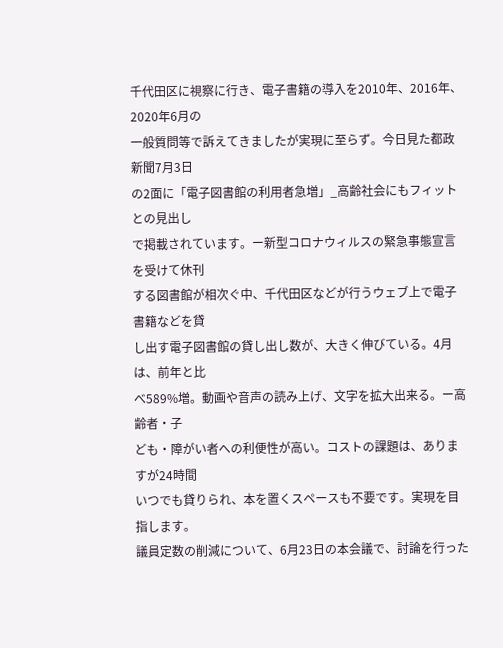千代田区に視察に行き、電子書籍の導入を2010年、2016年、2020年6月の
一般質問等で訴えてきましたが実現に至らず。今日見た都政新聞7月3日
の2面に「電子図書館の利用者急増」_高齢社会にもフィットとの見出し
で掲載されています。ー新型コロナウィルスの緊急事態宣言を受けて休刊
する図書館が相次ぐ中、千代田区などが行うウェブ上で電子書籍などを貸
し出す電子図書館の貸し出し数が、大きく伸びている。4月は、前年と比
べ589%増。動画や音声の読み上げ、文字を拡大出来る。ー高齢者・子
ども・障がい者への利便性が高い。コストの課題は、ありますが24時間
いつでも貸りられ、本を置くスペースも不要です。実現を目指します。
議員定数の削減について、6月23日の本会議で、討論を行った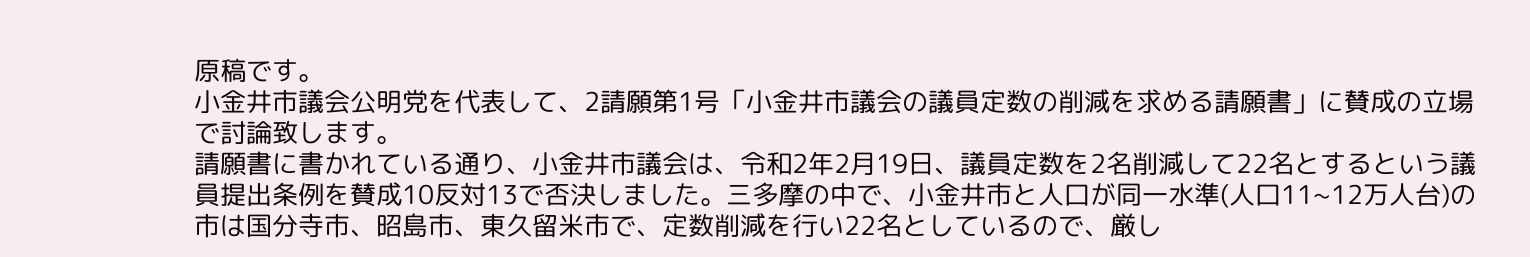原稿です。
小金井市議会公明党を代表して、2請願第1号「小金井市議会の議員定数の削減を求める請願書」に賛成の立場で討論致します。
請願書に書かれている通り、小金井市議会は、令和2年2月19日、議員定数を2名削減して22名とするという議員提出条例を賛成10反対13で否決しました。三多摩の中で、小金井市と人口が同一水準(人口11~12万人台)の市は国分寺市、昭島市、東久留米市で、定数削減を行い22名としているので、厳し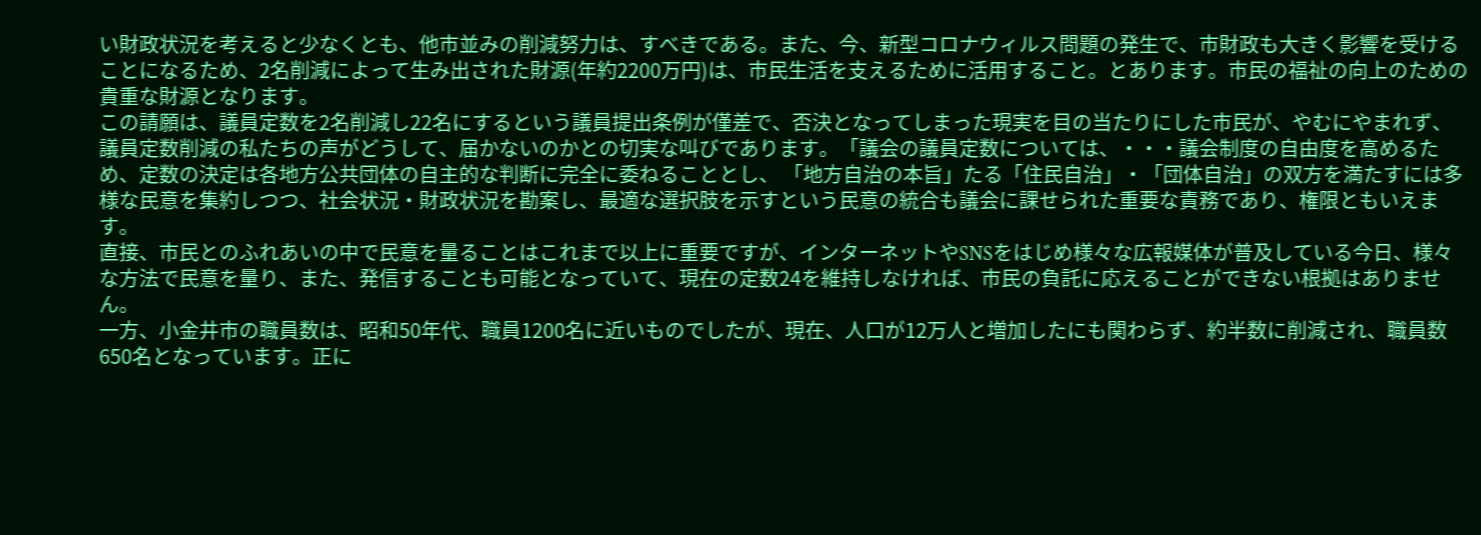い財政状況を考えると少なくとも、他市並みの削減努力は、すべきである。また、今、新型コロナウィルス問題の発生で、市財政も大きく影響を受けることになるため、2名削減によって生み出された財源(年約2200万円)は、市民生活を支えるために活用すること。とあります。市民の福祉の向上のための貴重な財源となります。
この請願は、議員定数を2名削減し22名にするという議員提出条例が僅差で、否決となってしまった現実を目の当たりにした市民が、やむにやまれず、議員定数削減の私たちの声がどうして、届かないのかとの切実な叫びであります。「議会の議員定数については、・・・議会制度の自由度を高めるため、定数の決定は各地方公共団体の自主的な判断に完全に委ねることとし、 「地方自治の本旨」たる「住民自治」・「団体自治」の双方を満たすには多様な民意を集約しつつ、社会状況・財政状況を勘案し、最適な選択肢を示すという民意の統合も議会に課せられた重要な責務であり、権限ともいえます。
直接、市民とのふれあいの中で民意を量ることはこれまで以上に重要ですが、インターネットやSNSをはじめ様々な広報媒体が普及している今日、様々な方法で民意を量り、また、発信することも可能となっていて、現在の定数24を維持しなければ、市民の負託に応えることができない根拠はありません。
一方、小金井市の職員数は、昭和50年代、職員1200名に近いものでしたが、現在、人口が12万人と増加したにも関わらず、約半数に削減され、職員数650名となっています。正に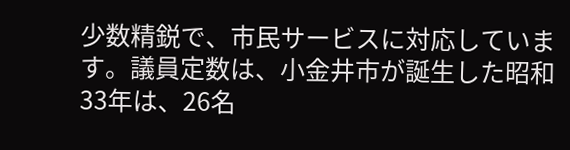少数精鋭で、市民サービスに対応しています。議員定数は、小金井市が誕生した昭和33年は、26名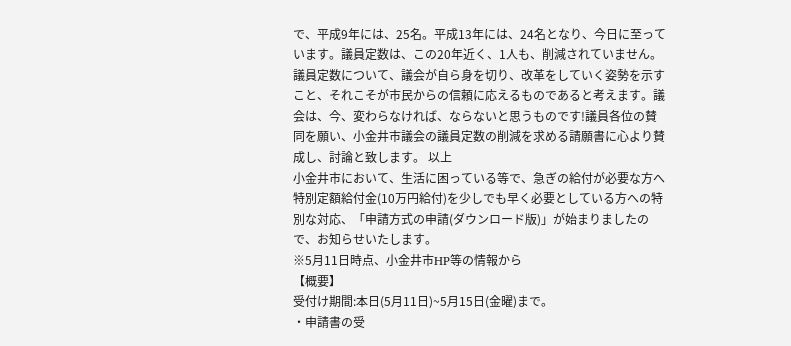で、平成9年には、25名。平成13年には、24名となり、今日に至っています。議員定数は、この20年近く、1人も、削減されていません。
議員定数について、議会が自ら身を切り、改革をしていく姿勢を示すこと、それこそが市民からの信頼に応えるものであると考えます。議会は、今、変わらなければ、ならないと思うものです!議員各位の賛同を願い、小金井市議会の議員定数の削減を求める請願書に心より賛成し、討論と致します。 以上
小金井市において、生活に困っている等で、急ぎの給付が必要な方へ
特別定額給付金(10万円給付)を少しでも早く必要としている方への特別な対応、「申請方式の申請(ダウンロード版)」が始まりましたので、お知らせいたします。
※5月11日時点、小金井市HP等の情報から
【概要】
受付け期間:本日(5月11日)~5月15日(金曜)まで。
・申請書の受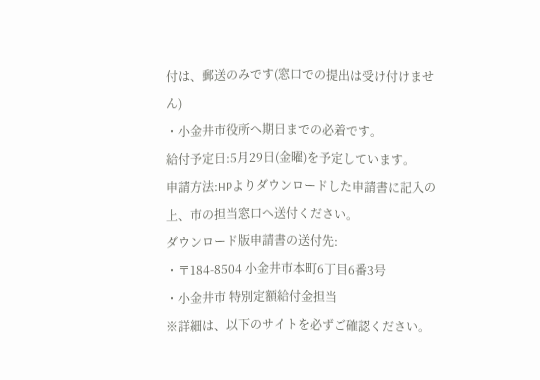付は、郵送のみです(窓口での提出は受け付けません)
・小金井市役所へ期日までの必着です。
給付予定日:5月29日(金曜)を予定しています。
申請方法:HPよりダウンロードした申請書に記入の上、市の担当窓口へ送付ください。
ダウンロード版申請書の送付先:
・〒184-8504 小金井市本町6丁目6番3号
・小金井市 特別定額給付金担当
※詳細は、以下のサイトを必ずご確認ください。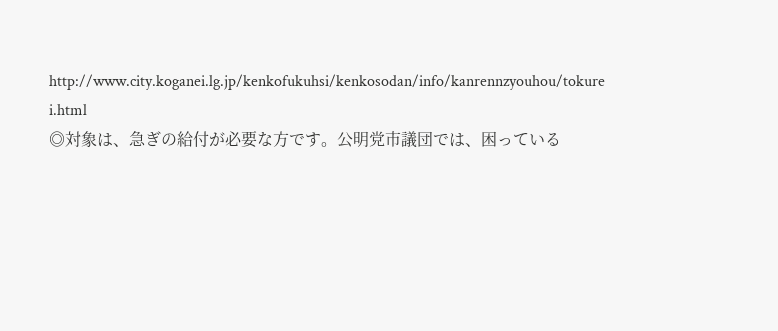http://www.city.koganei.lg.jp/kenkofukuhsi/kenkosodan/info/kanrennzyouhou/tokure
i.html
◎対象は、急ぎの給付が必要な方です。公明党市議団では、困っている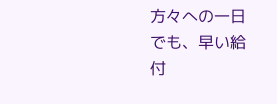方々への一日でも、早い給付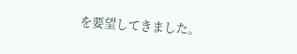を要望してきました。